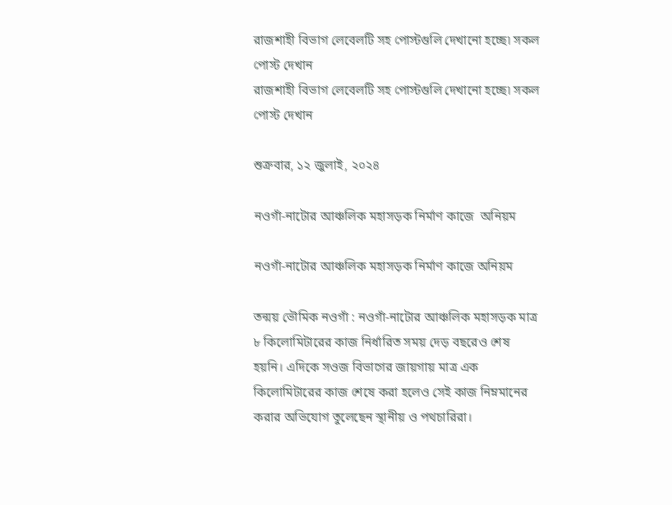রাজশাহী বিভাগ লেবেলটি সহ পোস্টগুলি দেখানো হচ্ছে৷ সকল পোস্ট দেখান
রাজশাহী বিভাগ লেবেলটি সহ পোস্টগুলি দেখানো হচ্ছে৷ সকল পোস্ট দেখান

শুক্রবার, ১২ জুলাই, ২০২৪

নওগাঁ-নাটোর আঞ্চলিক মহাসড়ক নির্মাণ কাজে  অনিয়ম

নওগাঁ-নাটোর আঞ্চলিক মহাসড়ক নির্মাণ কাজে অনিয়ম

তন্ময় ভৌমিক নওগাঁ : নওগাঁ-নাটোর আঞ্চলিক মহাসড়ক মাত্র ৮ কিলোমিটারের কাজ নির্ধারিত সময় দেড় বছরেও শেষ হয়নি। এদিকে সওজ বিভাগের জায়গায় মাত্র এক কিলোমিটারের কাজ শেষে করা হলেও সেই কাজ নিম্নমানের করার অভিযোগ তুলেছেন স্থানীয় ও পথচারিরা।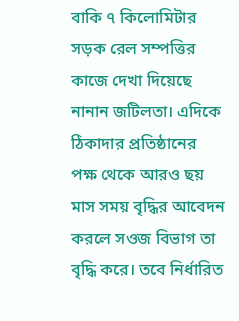বাকি ৭ কিলোমিটার সড়ক রেল সম্পত্তির কাজে দেখা দিয়েছে নানান জটিলতা। এদিকে ঠিকাদার প্রতিষ্ঠানের পক্ষ থেকে আরও ছয় মাস সময় বৃদ্ধির আবেদন করলে সওজ বিভাগ তা বৃদ্ধি করে। তবে নির্ধারিত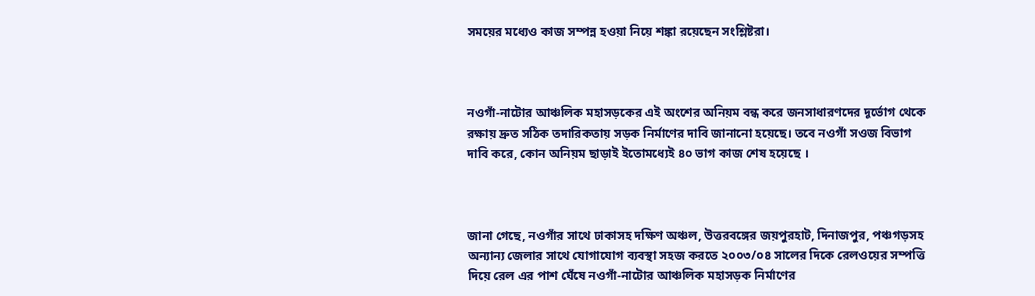সময়ের মধ্যেও কাজ সম্পন্ন হওয়া নিয়ে শঙ্কা রয়েছেন সংশ্লিষ্টরা।



নওগাঁ-নাটোর আঞ্চলিক মহাসড়কের এই অংশের অনিয়ম বন্ধ করে জনসাধারণদের দূর্ভোগ থেকে রক্ষায় দ্রুত সঠিক তদারিকতায় সড়ক নির্মাণের দাবি জানানো হয়েছে। তবে নওগাঁ সওজ বিভাগ দাবি করে, কোন অনিয়ম ছাড়াই ইতোমধ্যেই ৪০ ভাগ কাজ শেষ হয়েছে ।



জানা গেছে, নওগাঁর সাথে ঢাকাসহ দক্ষিণ অঞ্চল, উত্তরবঙ্গের জয়পুরহাট, দিনাজপুর, পঞ্চগড়সহ অন্যান্য জেলার সাথে যোগাযোগ ব্যবস্থা সহজ করতে ২০০৩/০৪ সালের দিকে রেলওয়ের সম্পত্তি দিয়ে রেল এর পাশ ঘেঁষে নওগাঁ-নাটোর আঞ্চলিক মহাসড়ক নির্মাণের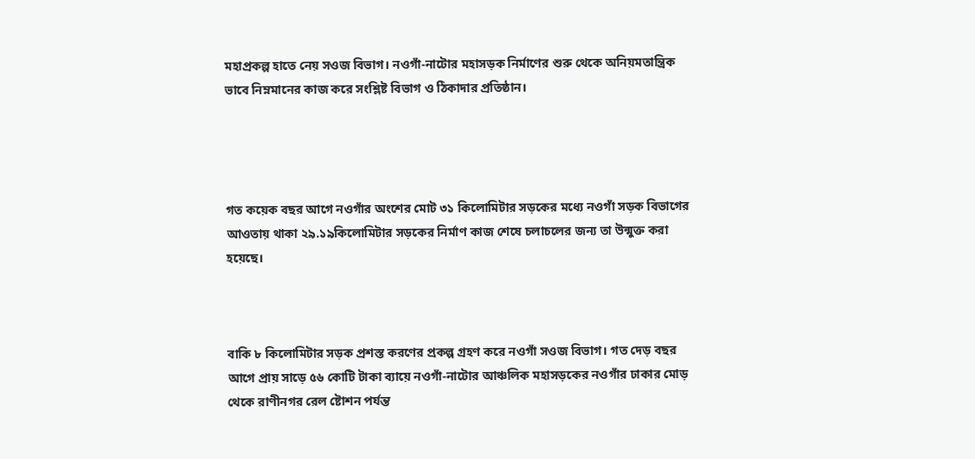মহাপ্রকল্প হাতে নেয় সওজ বিভাগ। নওগাঁ-নাটোর মহাসড়ক নির্মাণের শুরু থেকে অনিয়মতান্ত্রিক ভাবে নিম্নমানের কাজ করে সংশ্লিষ্ট বিভাগ ও ঠিকাদার প্রতিষ্ঠান।




গত কয়েক বছর আগে নওগাঁর অংশের মোট ৩১ কিলোমিটার সড়কের মধ্যে নওগাঁ সড়ক বিভাগের আওতায় থাকা ২৯.১৯কিলোমিটার সড়কের নির্মাণ কাজ শেষে চলাচলের জন্য তা উন্মুক্ত করা হয়েছে।



বাকি ৮ কিলোমিটার সড়ক প্রশস্ত করণের প্রকল্প গ্রহণ করে নওগাঁ সওজ বিভাগ। গত দেড় বছর আগে প্রায় সাড়ে ৫৬ কোটি টাকা ব্যায়ে নওগাঁ-নাটোর আঞ্চলিক মহাসড়কের নওগাঁর ঢাকার মোড় থেকে রাণীনগর রেল ষ্টোশন পর্যন্ত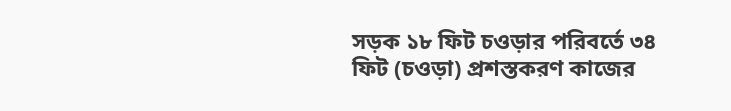সড়ক ১৮ ফিট চওড়ার পরিবর্তে ৩৪ ফিট (চওড়া) প্রশস্তকরণ কাজের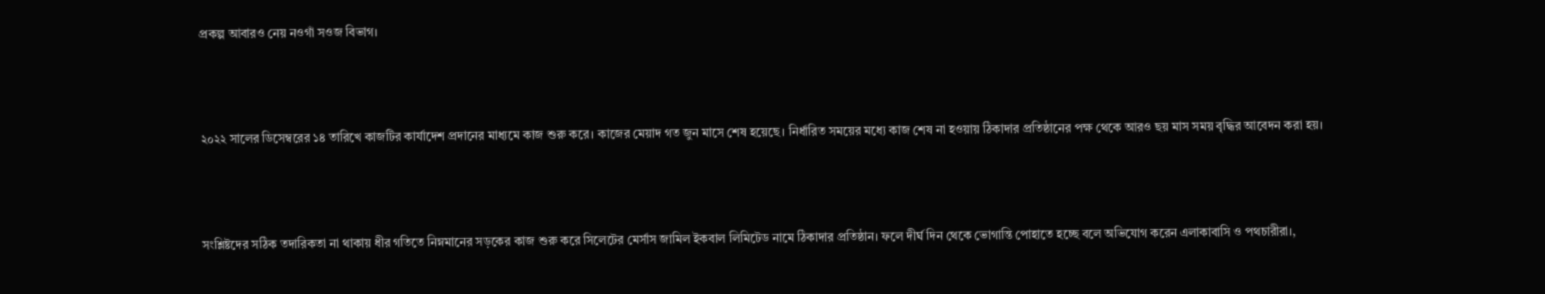প্রকল্প আবারও নেয় নওগাঁ সওজ বিভাগ।



২০২২ সালের ডিসেম্বরের ১৪ তারিখে কাজটির কার্যাদেশ প্রদানের মাধ্যমে কাজ শুরু করে। কাজের মেয়াদ গত জুন মাসে শেষ হয়েছে। নির্ধারিত সময়ের মধ্যে কাজ শেষ না হওয়ায় ঠিকাদার প্রতিষ্ঠানের পক্ষ থেকে আরও ছয় মাস সময় বৃদ্ধির আবেদন করা হয়।



সংশ্লিষ্টদের সঠিক তদারিকতা না থাকায় ধীর গতিতে নিম্নমানের সড়কের কাজ শুরু করে সিলেটের মের্সাস জামিল ইকবাল লিমিটেড নামে ঠিকাদার প্রতিষ্ঠান। ফলে দীর্ঘ দিন থেকে ভোগান্তি পোহাতে হচ্ছে বলে অভিযোগ করেন এলাকাবাসি ও পথচারীরা।,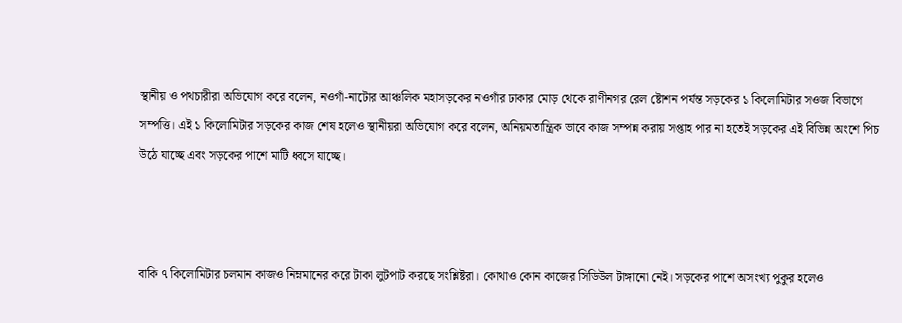স্থানীয় ও পথচারীরা অভিযোগ করে বলেন, নওগাঁ-নাটোর আঞ্চলিক মহাসড়কের নওগাঁর ঢাকার মোড় থেকে রাণীনগর রেল ষ্টোশন পর্যন্ত সড়কের ১ কিলোমিটার সওজ বিভাগে সম্পত্তি। এই ১ কিলোমিটার সড়কের কাজ শেষ হলেও স্থানীয়রা অভিযোগ করে বলেন, অনিয়মতান্ত্রিক ভাবে কাজ সম্পন্ন করায় সপ্তাহ পার না হতেই সড়কের এই বিভিন্ন অংশে পিচ উঠে যাচ্ছে এবং সড়কের পাশে মাটি ধ্বসে যাচ্ছে।



বাকি ৭ কিলোমিটার চলমান কাজও নিম্নমানের করে টাকা লুটপাট করছে সংশ্লিষ্টরা। কোথাও কোন কাজের সিডিউল টাঙ্গানো নেই। সড়কের পাশে অসংখ্য পুকুর হলেও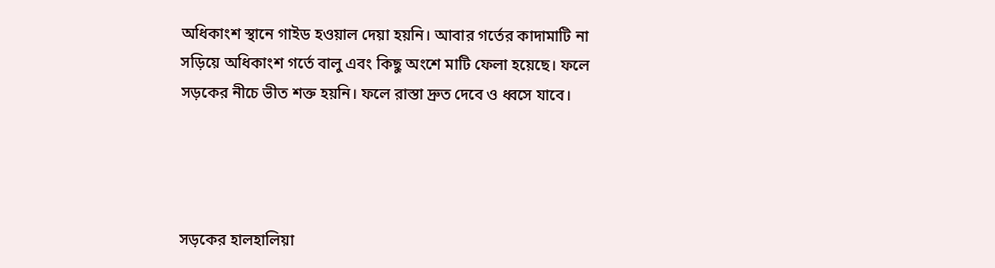অধিকাংশ স্থানে গাইড হওয়াল দেয়া হয়নি। আবার গর্তের কাদামাটি না সড়িয়ে অধিকাংশ গর্তে বালু এবং কিছু অংশে মাটি ফেলা হয়েছে। ফলে সড়কের নীচে ভীত শক্ত হয়নি। ফলে রাস্তা দ্রুত দেবে ও ধ্বসে যাবে।




সড়কের হালহালিয়া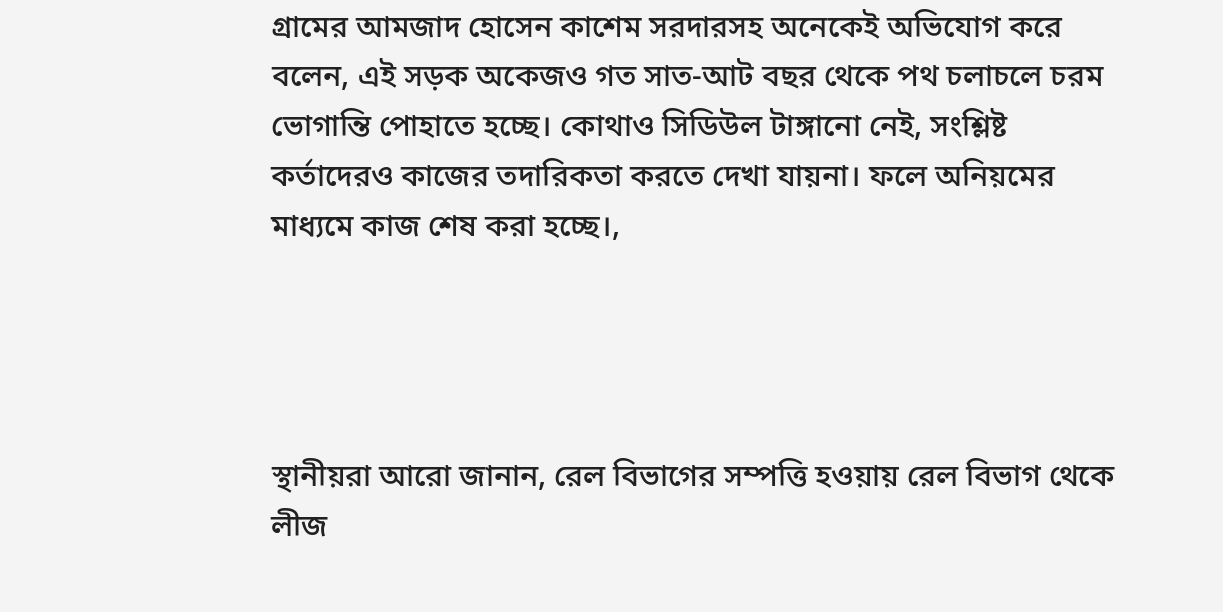গ্রামের আমজাদ হোসেন কাশেম সরদারসহ অনেকেই অভিযোগ করে বলেন, এই সড়ক অকেজও গত সাত-আট বছর থেকে পথ চলাচলে চরম ভোগান্তি পোহাতে হচ্ছে। কোথাও সিডিউল টাঙ্গানো নেই, সংশ্লিষ্ট কর্তাদেরও কাজের তদারিকতা করতে দেখা যায়না। ফলে অনিয়মের মাধ্যমে কাজ শেষ করা হচ্ছে।,




স্থানীয়রা আরো জানান, রেল বিভাগের সম্পত্তি হওয়ায় রেল বিভাগ থেকে লীজ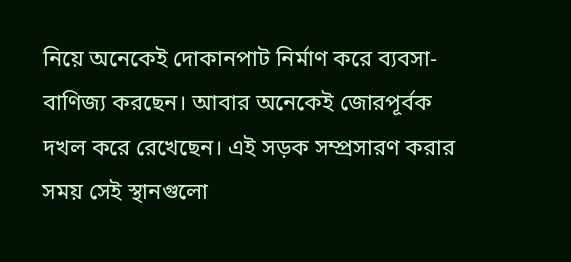নিয়ে অনেকেই দোকানপাট নির্মাণ করে ব্যবসা-বাণিজ্য করছেন। আবার অনেকেই জোরপূর্বক দখল করে রেখেছেন। এই সড়ক সম্প্রসারণ করার সময় সেই স্থানগুলো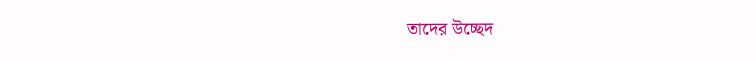তাদের উচ্ছেদ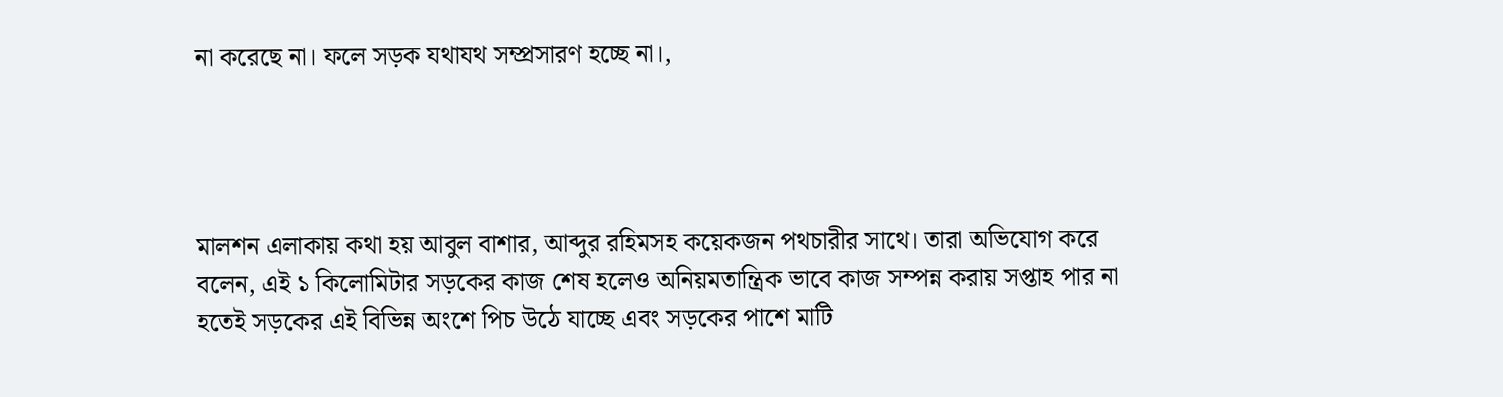না করেছে না। ফলে সড়ক যথাযথ সম্প্রসারণ হচ্ছে না।,




মালশন এলাকায় কথা হয় আবুল বাশার, আব্দুর রহিমসহ কয়েকজন পথচারীর সাথে। তারা অভিযোগ করে বলেন, এই ১ কিলোমিটার সড়কের কাজ শেষ হলেও অনিয়মতান্ত্রিক ভাবে কাজ সম্পন্ন করায় সপ্তাহ পার না হতেই সড়কের এই বিভিন্ন অংশে পিচ উঠে যাচ্ছে এবং সড়কের পাশে মাটি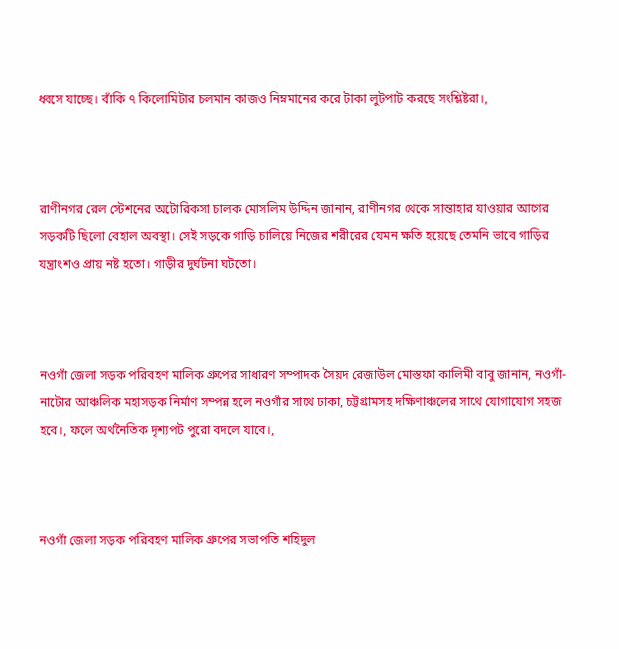ধ্বসে যাচ্ছে। বাঁকি ৭ কিলোমিটার চলমান কাজও নিম্নমানের করে টাকা লুটপাট করছে সংশ্লিষ্টরা।,



রাণীনগর রেল স্টেশনের অটোরিকসা চালক মোসলিম উদ্দিন জানান, রাণীনগর থেকে সান্তাহার যাওয়ার আগের সড়কটি ছিলো বেহাল অবস্থা। সেই সড়কে গাড়ি চালিয়ে নিজের শরীরের যেমন ক্ষতি হয়েছে তেমনি ভাবে গাড়ির যন্ত্রাংশও প্রায় নষ্ট হতো। গাড়ীর দুর্ঘটনা ঘটতো।



নওগাঁ জেলা সড়ক পরিবহণ মালিক গ্রুপের সাধারণ সম্পাদক সৈয়দ রেজাউল মোস্তফা কালিমী বাবু জানান, নওগাঁ-নাটোর আঞ্চলিক মহাসড়ক নির্মাণ সম্পন্ন হলে নওগাঁর সাথে ঢাকা, চট্টগ্রামসহ দক্ষিণাঞ্চলের সাথে যোগাযোগ সহজ হবে।, ফলে অর্থনৈতিক দৃশ্যপট পুরো বদলে যাবে।,



নওগাঁ জেলা সড়ক পরিবহণ মালিক গ্রুপের সভাপতি শহিদুল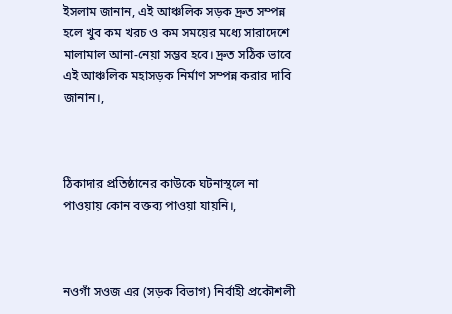ইসলাম জানান, এই আঞ্চলিক সড়ক দ্রুত সম্পন্ন হলে খুব কম খরচ ও কম সময়ের মধ্যে সারাদেশে মালামাল আনা-নেয়া সম্ভব হবে। দ্রুত সঠিক ভাবে এই আঞ্চলিক মহাসড়ক নির্মাণ সম্পন্ন করার দাবি জানান।,



ঠিকাদার প্রতিষ্ঠানের কাউকে ঘটনাস্থলে না পাওয়ায় কোন বক্তব্য পাওয়া যায়নি।,



নওগাঁ সওজ এর (সড়ক বিভাগ) নির্বাহী প্রকৌশলী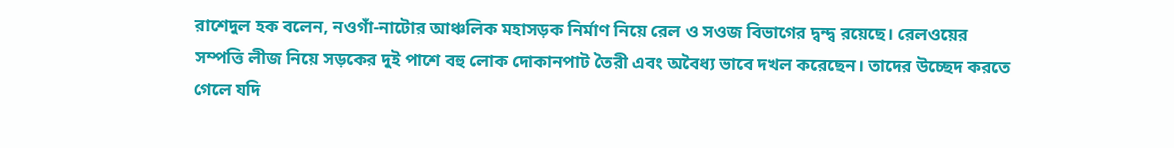রাশেদুল হক বলেন, নওগাঁ-নাটোর আঞ্চলিক মহাসড়ক নির্মাণ নিয়ে রেল ও সওজ বিভাগের দ্বন্দ্ব রয়েছে। রেলওয়ের সম্পত্তি লীজ নিয়ে সড়কের দুই পাশে বহু লোক দোকানপাট তৈরী এবং অবৈধ্য ভাবে দখল করেছেন। তাদের উচ্ছেদ করতে গেলে যদি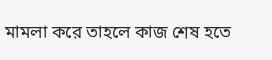মামলা করে তাহলে কাজ শেষ হতে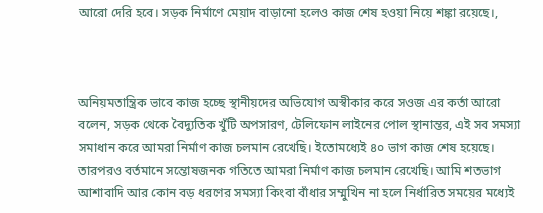আরো দেরি হবে। সড়ক নির্মাণে মেয়াদ বাড়ানো হলেও কাজ শেষ হওয়া নিয়ে শঙ্কা রয়েছে।,



অনিয়মতান্ত্রিক ভাবে কাজ হচ্ছে স্থানীয়দের অভিযোগ অস্বীকার করে সওজ এর কর্তা আরো বলেন, সড়ক থেকে বৈদ্যুতিক খুঁটি অপসারণ, টেলিফোন লাইনের পোল স্থানান্তর, এই সব সমস্যা সমাধান করে আমরা নির্মাণ কাজ চলমান রেখেছি। ইতোমধ্যেই ৪০ ভাগ কাজ শেষ হয়েছে। তারপরও বর্তমানে সন্তোষজনক গতিতে আমরা নির্মাণ কাজ চলমান রেখেছি। আমি শতভাগ আশাবাদি আর কোন বড় ধরণের সমস্যা কিংবা বাঁধার সম্মুখিন না হলে নির্ধারিত সময়ের মধ্যেই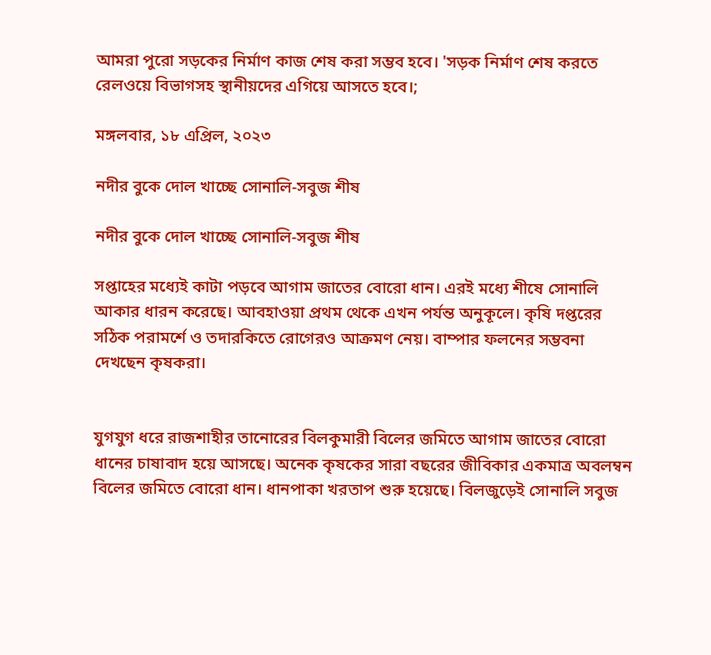আমরা পুরো সড়কের নির্মাণ কাজ শেষ করা সম্ভব হবে। 'সড়ক নির্মাণ শেষ করতে রেলওয়ে বিভাগসহ স্থানীয়দের এগিয়ে আসতে হবে।;

মঙ্গলবার, ১৮ এপ্রিল, ২০২৩

নদীর বুকে দোল খাচ্ছে সোনালি-সবুজ শীষ

নদীর বুকে দোল খাচ্ছে সোনালি-সবুজ শীষ

সপ্তাহের মধ্যেই কাটা পড়বে আগাম জাতের বোরো ধান। এরই মধ্যে শীষে সোনালি আকার ধারন করেছে। আবহাওয়া প্রথম থেকে এখন পর্যন্ত অনুকূলে। কৃষি দপ্তরের সঠিক পরামর্শে ও তদারকিতে রোগেরও আক্রমণ নেয়। বাম্পার ফলনের সম্ভবনা দেখছেন কৃষকরা।


যুগযুগ ধরে রাজশাহীর তানোরের বিলকুমারী বিলের জমিতে আগাম জাতের বোরো ধানের চাষাবাদ হয়ে আসছে। অনেক কৃষকের সারা বছরের জীবিকার একমাত্র অবলম্বন বিলের জমিতে বোরো ধান। ধানপাকা খরতাপ শুরু হয়েছে। বিলজুড়েই সোনালি সবুজ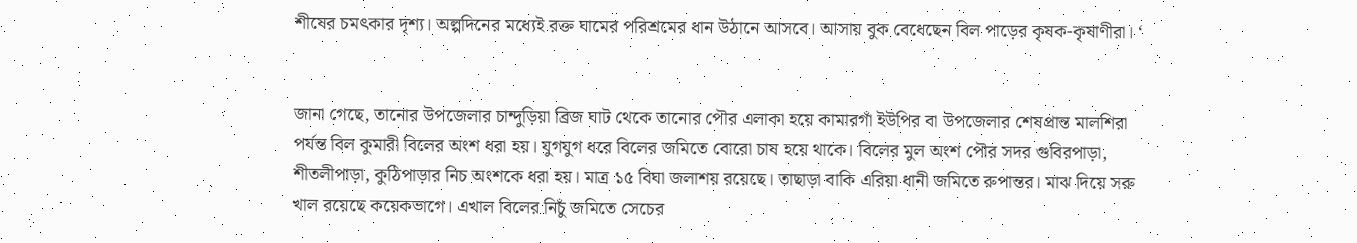শীষের চমৎকার দৃশ্য। অল্পদিনের মধ্যেই রক্ত ঘামের পরিশ্রমের ধান উঠানে আসবে। আসায় বুক বেধেছেন বিল পাড়ের কৃষক-কৃষাণীরা। ‘


জানা গেছে, তানোর উপজেলার চান্দুড়িয়া ব্রিজ ঘাট থেকে তানোর পৌর এলাকা হয়ে কামারগাঁ ইউপির বা উপজেলার শেষপ্রান্ত মালশিরা পর্যন্ত বিল কুমারী বিলের অংশ ধরা হয়। যুগযুগ ধরে বিলের জমিতে বোরো চাষ হয়ে থাকে। বিলের মুল অংশ পৌর সদর গুবিরপাড়া, শীতলীপাড়া, কুঠিপাড়ার নিচ অংশকে ধরা হয়। মাত্র ১৫ বিঘা জলাশয় রয়েছে। তাছাড়া বাকি এরিয়া ধানী জমিতে রুপান্তর। মাঝ দিয়ে সরু খাল রয়েছে কয়েকভাগে। এখাল বিলের নিচুঁ জমিতে সেচের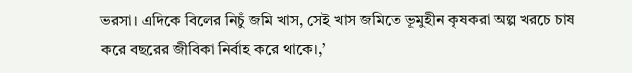ভরসা। এদিকে বিলের নিচুঁ জমি খাস, সেই খাস জমিতে ভূমুহীন কৃষকরা অল্প খরচে চাষ করে বছরের জীবিকা নির্বাহ করে থাকে।,’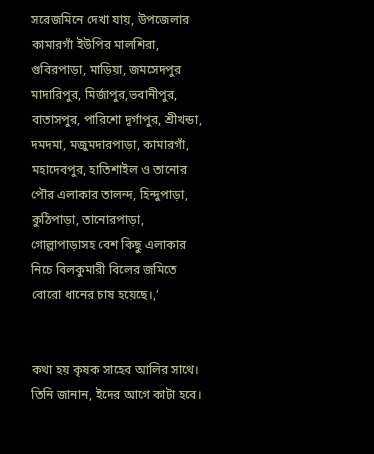সরেজমিনে দেখা যায়, উপজেলার কামারগাঁ ইউপির মালশিরা, গুবিরপাড়া, মাড়িয়া, জমসেদপুর মাদারিপুর, মির্জাপুর,ভবানীপুর, বাতাসপুর, পারিশো দূর্গাপুর, শ্রীখন্ডা, দমদমা, মজুমদারপাড়া, কামারগাঁ, মহাদেবপুর, হাতিশাইল ও তানোর পৌর এলাকার তালন্দ, হিন্দুপাড়া, কুঠিপাড়া, তানোরপাড়া, গোল্লাপাড়াসহ বেশ কিছু এলাকার নিচে বিলকুমারী বিলের জমিতে বোরো ধানের চাষ হয়েছে।,’


কথা হয় কৃষক সাহেব আলির সাথে। তিনি জানান, ইদের আগে কাটা হবে।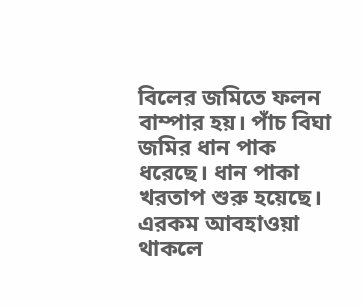বিলের জমিতে ফলন বাম্পার হয়। পাঁচ বিঘা জমির ধান পাক ধরেছে। ধান পাকা খরতাপ শুরু হয়েছে। এরকম আবহাওয়া থাকলে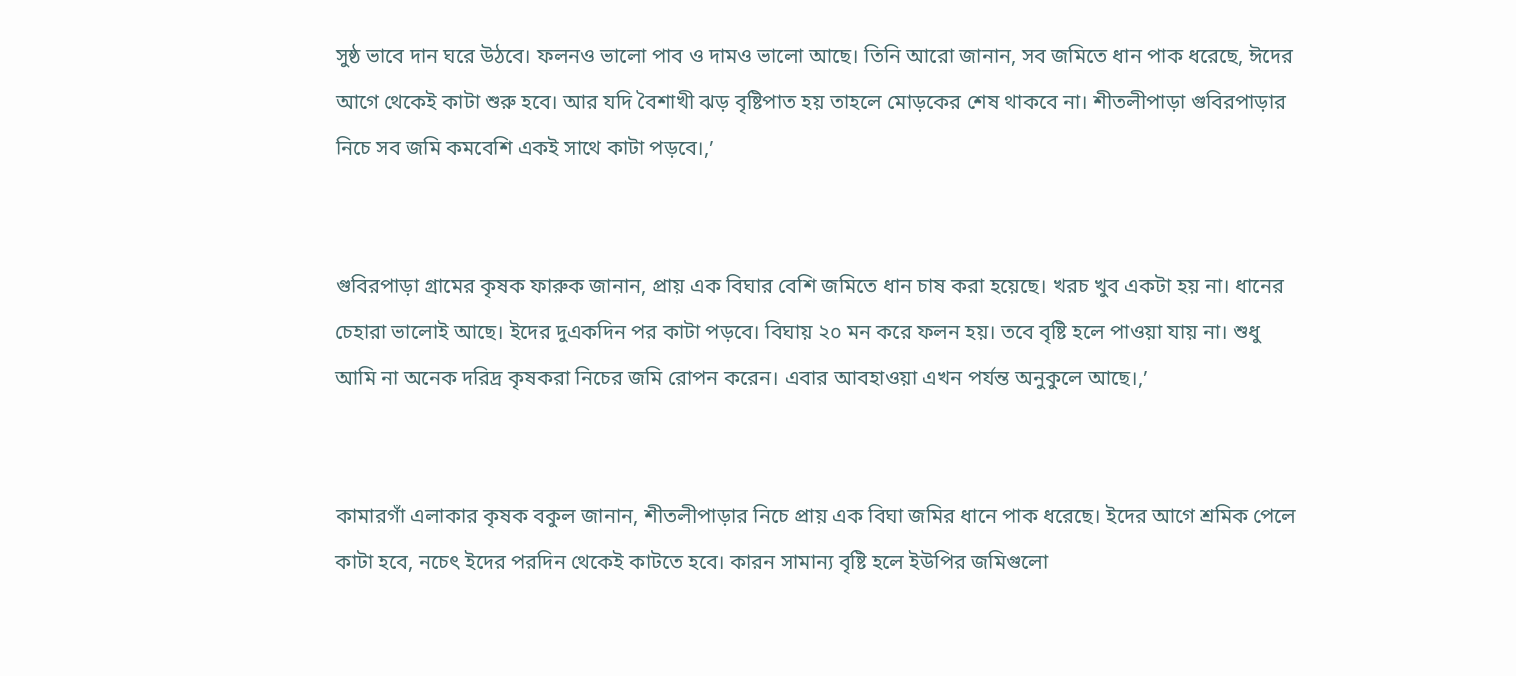সুষ্ঠ ভাবে দান ঘরে উঠবে। ফলনও ভালো পাব ও দামও ভালো আছে। তিনি আরো জানান, সব জমিতে ধান পাক ধরেছে, ঈদের আগে থেকেই কাটা শুরু হবে। আর যদি বৈশাখী ঝড় বৃষ্টিপাত হয় তাহলে মোড়কের শেষ থাকবে না। শীতলীপাড়া গুবিরপাড়ার নিচে সব জমি কমবেশি একই সাথে কাটা পড়বে।,’


গুবিরপাড়া গ্রামের কৃষক ফারুক জানান, প্রায় এক বিঘার বেশি জমিতে ধান চাষ করা হয়েছে। খরচ খুব একটা হয় না। ধানের চেহারা ভালোই আছে। ইদের দুএকদিন পর কাটা পড়বে। বিঘায় ২০ মন করে ফলন হয়। তবে বৃষ্টি হলে পাওয়া যায় না। শুধু আমি না অনেক দরিদ্র কৃষকরা নিচের জমি রোপন করেন। এবার আবহাওয়া এখন পর্যন্ত অনুকুলে আছে।,’


কামারগাঁ এলাকার কৃষক বকুল জানান, শীতলীপাড়ার নিচে প্রায় এক বিঘা জমির ধানে পাক ধরেছে। ইদের আগে শ্রমিক পেলে কাটা হবে, নচেৎ ইদের পরদিন থেকেই কাটতে হবে। কারন সামান্য বৃষ্টি হলে ইউপির জমিগুলো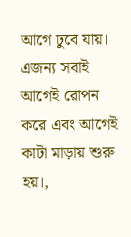আগে ঢুবে যায়। এজন্য সবাই আগেই রোপন করে এবং আগেই কাটা মাড়ায় শুরু হয়।,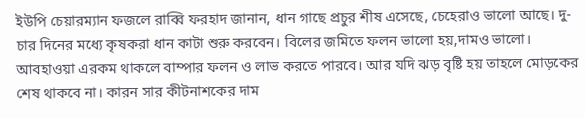ইউপি চেয়ারম্যান ফজলে রাব্বি ফরহাদ জানান, ধান গাছে প্রচুর শীষ এসেছে, চেহেরাও ভালো আছে। দু-চার দিনের মধ্যে কৃষকরা ধান কাটা শুরু করবেন। বিলের জমিতে ফলন ভালো হয়,দামও ভালো। আবহাওয়া এরকম থাকলে বাম্পার ফলন ও লাভ করতে পারবে। আর যদি ঝড় বৃষ্টি হয় তাহলে মোড়কের শেষ থাকবে না। কারন সার কীটনাশকের দাম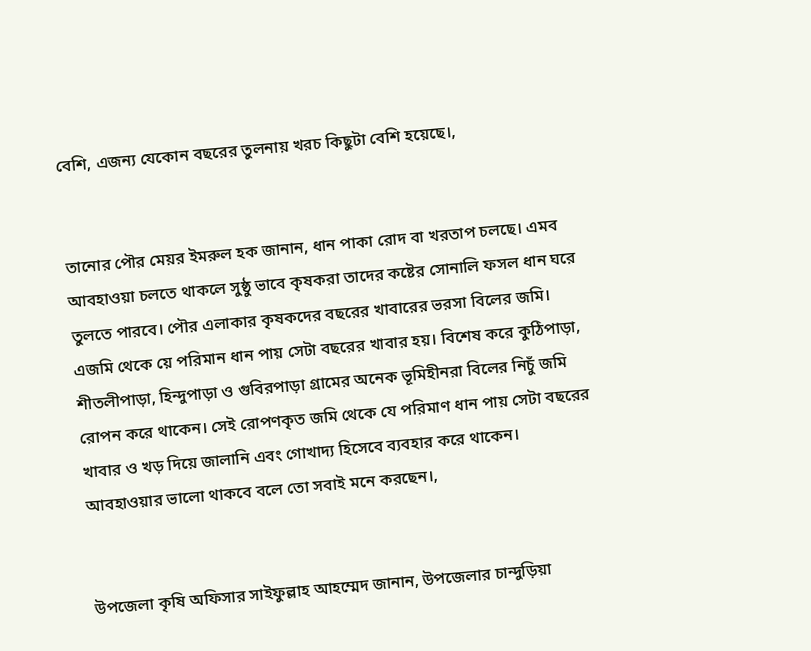বেশি, এজন্য যেকোন বছরের তুলনায় খরচ কিছুটা বেশি হয়েছে।,


তানোর পৌর মেয়র ইমরুল হক জানান, ধান পাকা রোদ বা খরতাপ চলছে। এমব আবহাওয়া চলতে থাকলে সুষ্ঠু ভাবে কৃষকরা তাদের কষ্টের সোনালি ফসল ধান ঘরে তুলতে পারবে। পৌর এলাকার কৃষকদের বছরের খাবারের ভরসা বিলের জমি। এজমি থেকে য়ে পরিমান ধান পায় সেটা বছরের খাবার হয়। বিশেষ করে কুঠিপাড়া, শীতলীপাড়া, হিন্দুপাড়া ও গুবিরপাড়া গ্রামের অনেক ভূমিহীনরা বিলের নিচুঁ জমি রোপন করে থাকেন। সেই রোপণকৃত জমি থেকে যে পরিমাণ ধান পায় সেটা বছরের খাবার ও খড় দিয়ে জালানি এবং গোখাদ্য হিসেবে ব্যবহার করে থাকেন। আবহাওয়ার ভালো থাকবে বলে তো সবাই মনে করছেন।,


উপজেলা কৃষি অফিসার সাইফুল্লাহ আহম্মেদ জানান, উপজেলার চান্দুড়িয়া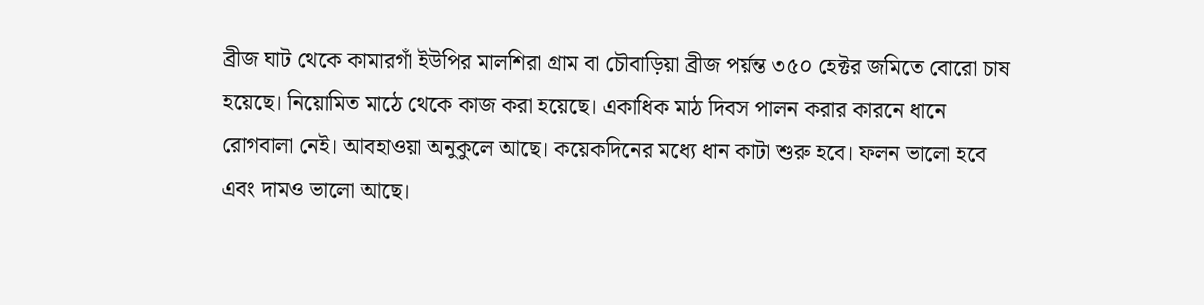ব্রীজ ঘাট থেকে কামারগাঁ ইউপির মালশিরা গ্রাম বা চৌবাড়িয়া ব্রীজ পর্য়ন্ত ৩৫০ হেক্টর জমিতে বোরো চাষ হয়েছে। নিয়োমিত মাঠে থেকে কাজ করা হয়েছে। একাধিক মাঠ দিবস পালন করার কারনে ধানে রোগবালা নেই। আবহাওয়া অনুকুলে আছে। কয়েকদিনের মধ্যে ধান কাটা শুরু হবে। ফলন ভালো হবে এবং দামও ভালো আছে।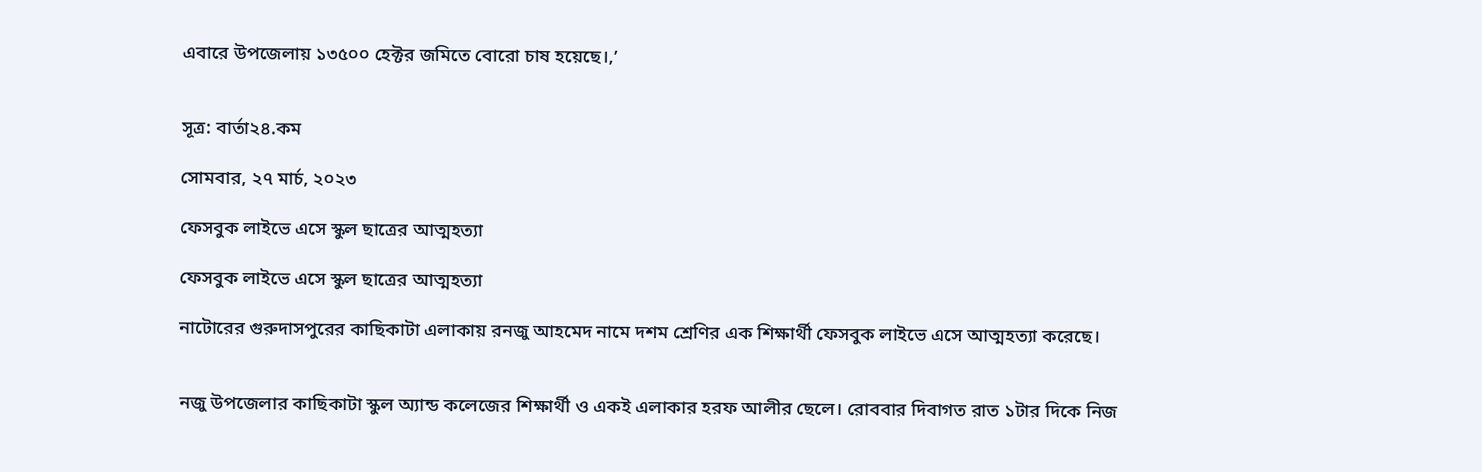এবারে উপজেলায় ১৩৫০০ হেক্টর জমিতে বোরো চাষ হয়েছে।,’


সূত্র: বার্তা২৪.কম

সোমবার, ২৭ মার্চ, ২০২৩

ফেসবুক লাইভে এসে স্কুল ছাত্রের আত্মহত্যা

ফেসবুক লাইভে এসে স্কুল ছাত্রের আত্মহত্যা

নাটোরের গুরুদাসপুরের কাছিকাটা এলাকায় রনজু আহমেদ নামে দশম শ্রেণির এক শিক্ষার্থী ফেসবুক লাইভে এসে আত্মহত্যা করেছে।


নজু উপজেলার কাছিকাটা স্কুল অ্যান্ড কলেজের শিক্ষার্থী ও একই এলাকার হরফ আলীর ছেলে। রোববার দিবাগত রাত ১টার দিকে নিজ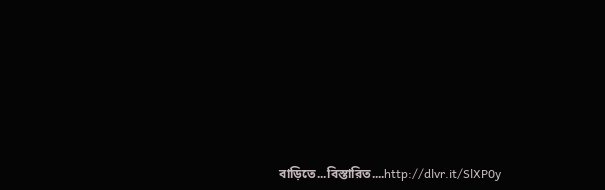বাড়িতে...বিস্তারিত....http://dlvr.it/SlXP0y